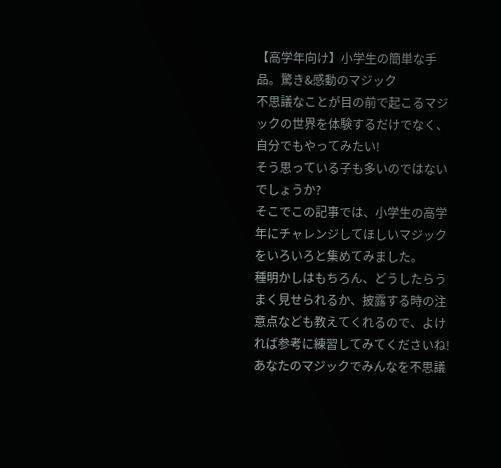【高学年向け】小学生の簡単な手品。驚き&感動のマジック
不思議なことが目の前で起こるマジックの世界を体験するだけでなく、自分でもやってみたい!
そう思っている子も多いのではないでしょうか?
そこでこの記事では、小学生の高学年にチャレンジしてほしいマジックをいろいろと集めてみました。
種明かしはもちろん、どうしたらうまく見せられるか、披露する時の注意点なども教えてくれるので、よければ参考に練習してみてくださいね!
あなたのマジックでみんなを不思議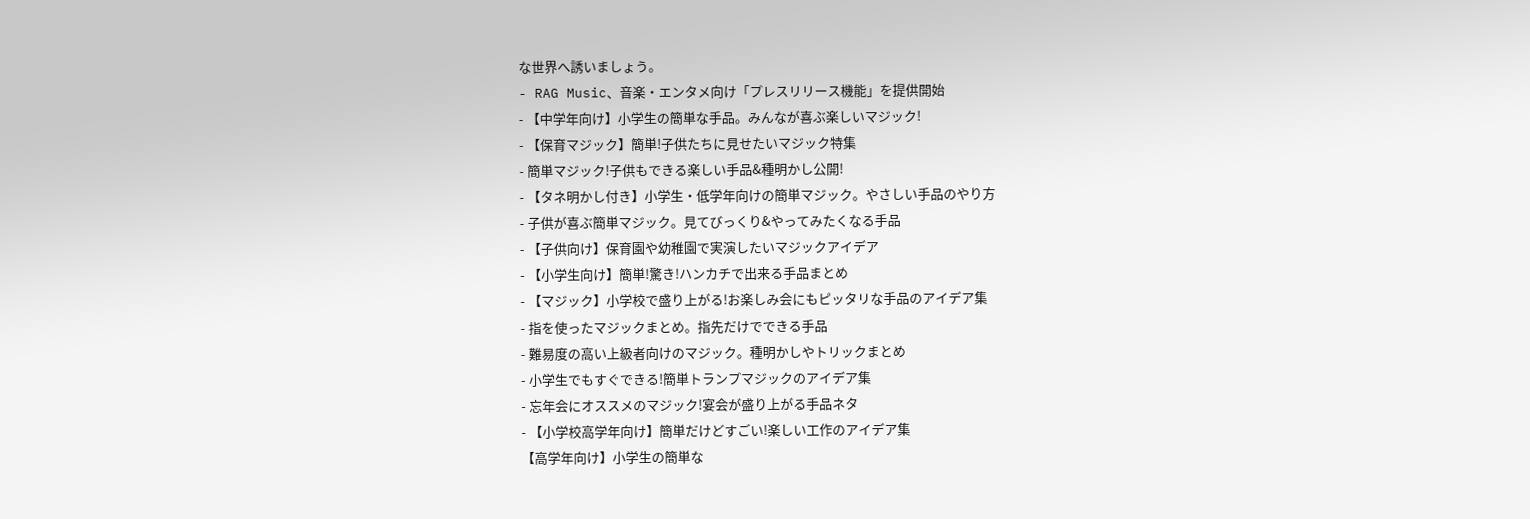な世界へ誘いましょう。
- RAG Music、音楽・エンタメ向け「プレスリリース機能」を提供開始
- 【中学年向け】小学生の簡単な手品。みんなが喜ぶ楽しいマジック!
- 【保育マジック】簡単!子供たちに見せたいマジック特集
- 簡単マジック!子供もできる楽しい手品&種明かし公開!
- 【タネ明かし付き】小学生・低学年向けの簡単マジック。やさしい手品のやり方
- 子供が喜ぶ簡単マジック。見てびっくり&やってみたくなる手品
- 【子供向け】保育園や幼稚園で実演したいマジックアイデア
- 【小学生向け】簡単!驚き!ハンカチで出来る手品まとめ
- 【マジック】小学校で盛り上がる!お楽しみ会にもピッタリな手品のアイデア集
- 指を使ったマジックまとめ。指先だけでできる手品
- 難易度の高い上級者向けのマジック。種明かしやトリックまとめ
- 小学生でもすぐできる!簡単トランプマジックのアイデア集
- 忘年会にオススメのマジック!宴会が盛り上がる手品ネタ
- 【小学校高学年向け】簡単だけどすごい!楽しい工作のアイデア集
【高学年向け】小学生の簡単な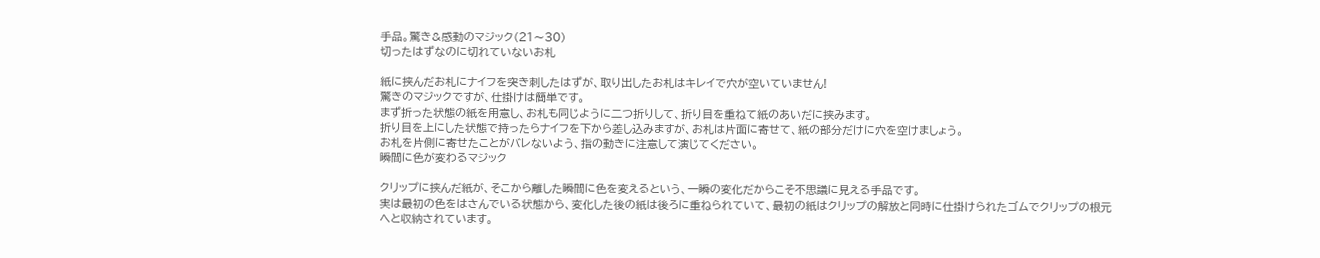手品。驚き&感動のマジック(21〜30)
切ったはずなのに切れていないお札

紙に挟んだお札にナイフを突き刺したはずが、取り出したお札はキレイで穴が空いていません!
驚きのマジックですが、仕掛けは簡単です。
まず折った状態の紙を用意し、お札も同じように二つ折りして、折り目を重ねて紙のあいだに挟みます。
折り目を上にした状態で持ったらナイフを下から差し込みますが、お札は片面に寄せて、紙の部分だけに穴を空けましょう。
お札を片側に寄せたことがバレないよう、指の動きに注意して演じてください。
瞬間に色が変わるマジック

クリップに挟んだ紙が、そこから離した瞬間に色を変えるという、一瞬の変化だからこそ不思議に見える手品です。
実は最初の色をはさんでいる状態から、変化した後の紙は後ろに重ねられていて、最初の紙はクリップの解放と同時に仕掛けられたゴムでクリップの根元へと収納されています。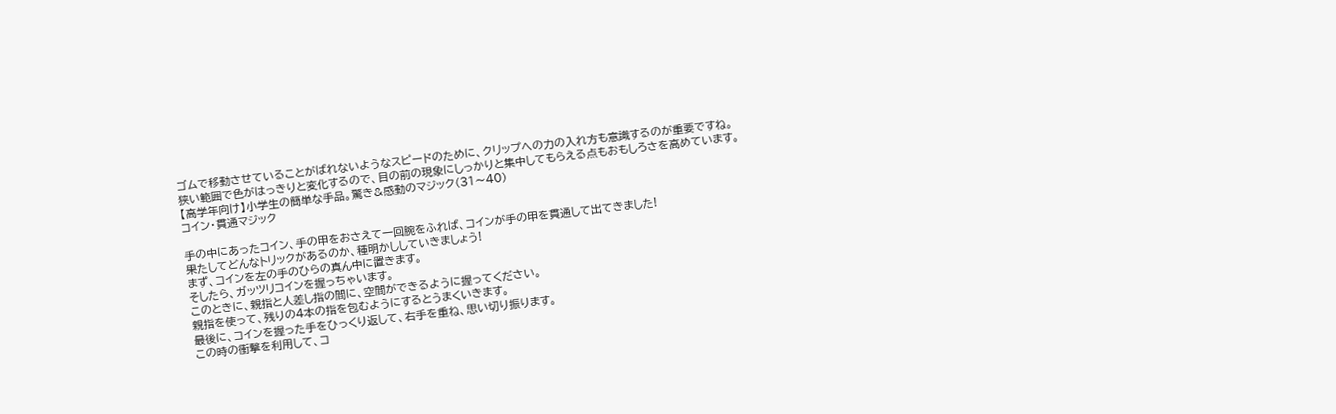ゴムで移動させていることがばれないようなスピードのために、クリップへの力の入れ方も意識するのが重要ですね。
狭い範囲で色がはっきりと変化するので、目の前の現象にしっかりと集中してもらえる点もおもしろさを高めています。
【高学年向け】小学生の簡単な手品。驚き&感動のマジック(31〜40)
コイン・貫通マジック

手の中にあったコイン、手の甲をおさえて一回腕をふれば、コインが手の甲を貫通して出てきました!
果たしてどんなトリックがあるのか、種明かししていきましょう!
まず、コインを左の手のひらの真ん中に置きます。
そしたら、ガッツリコインを握っちゃいます。
このときに、親指と人差し指の間に、空間ができるように握ってください。
親指を使って、残りの4本の指を包むようにするとうまくいきます。
最後に、コインを握った手をひっくり返して、右手を重ね、思い切り振ります。
この時の衝撃を利用して、コ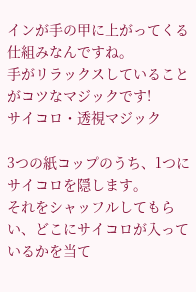インが手の甲に上がってくる仕組みなんですね。
手がリラックスしていることがコツなマジックです!
サイコロ・透視マジック

3つの紙コップのうち、1つにサイコロを隠します。
それをシャッフルしてもらい、どこにサイコロが入っているかを当て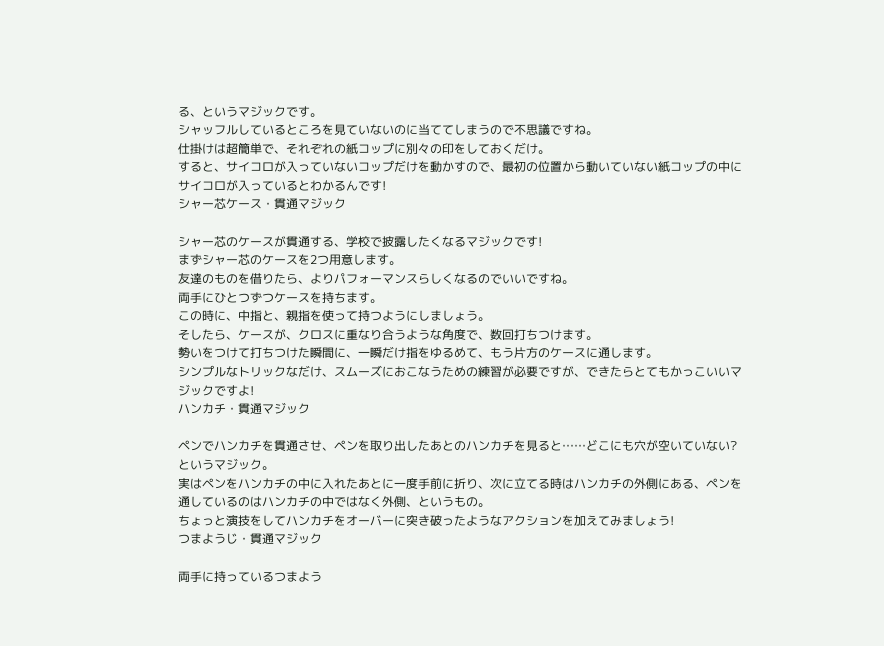る、というマジックです。
シャッフルしているところを見ていないのに当ててしまうので不思議ですね。
仕掛けは超簡単で、それぞれの紙コップに別々の印をしておくだけ。
すると、サイコロが入っていないコップだけを動かすので、最初の位置から動いていない紙コップの中にサイコロが入っているとわかるんです!
シャー芯ケース・貫通マジック

シャー芯のケースが貫通する、学校で披露したくなるマジックです!
まずシャー芯のケースを2つ用意します。
友達のものを借りたら、よりパフォーマンスらしくなるのでいいですね。
両手にひとつずつケースを持ちます。
この時に、中指と、親指を使って持つようにしましょう。
そしたら、ケースが、クロスに重なり合うような角度で、数回打ちつけます。
勢いをつけて打ちつけた瞬間に、一瞬だけ指をゆるめて、もう片方のケースに通します。
シンプルなトリックなだけ、スムーズにおこなうための練習が必要ですが、できたらとてもかっこいいマジックですよ!
ハンカチ・貫通マジック

ペンでハンカチを貫通させ、ペンを取り出したあとのハンカチを見ると……どこにも穴が空いていない?というマジック。
実はペンをハンカチの中に入れたあとに一度手前に折り、次に立てる時はハンカチの外側にある、ペンを通しているのはハンカチの中ではなく外側、というもの。
ちょっと演技をしてハンカチをオーバーに突き破ったようなアクションを加えてみましょう!
つまようじ・貫通マジック

両手に持っているつまよう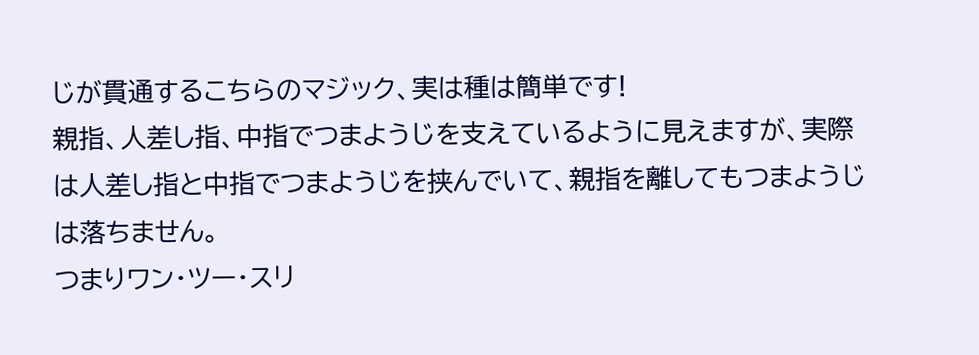じが貫通するこちらのマジック、実は種は簡単です!
親指、人差し指、中指でつまようじを支えているように見えますが、実際は人差し指と中指でつまようじを挟んでいて、親指を離してもつまようじは落ちません。
つまりワン・ツー・スリ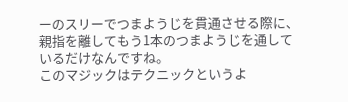ーのスリーでつまようじを貫通させる際に、親指を離してもう1本のつまようじを通しているだけなんですね。
このマジックはテクニックというよ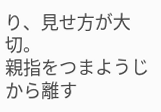り、見せ方が大切。
親指をつまようじから離す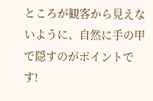ところが観客から見えないように、自然に手の甲で隠すのがポイントです!